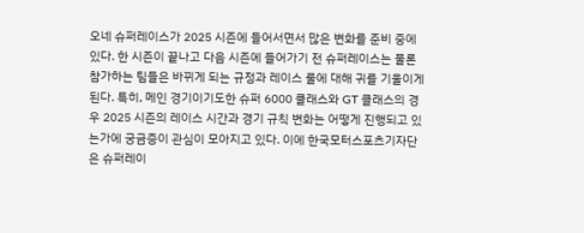오네 슈퍼레이스가 2025 시즌에 들어서면서 많은 변화를 준비 중에 있다. 한 시즌이 끝나고 다음 시즌에 들어가기 전 슈퍼레이스는 물론 참가하는 팀들은 바뀌게 되는 규정과 레이스 룰에 대해 귀를 기울이게 된다. 특히, 메인 경기이기도한 슈퍼 6000 클래스와 GT 클래스의 경우 2025 시즌의 레이스 시간과 경기 규칙 변화는 어떻게 진행되고 있는가에 궁금증이 관심이 모아지고 있다. 이에 한국모터스포츠기자단은 슈퍼레이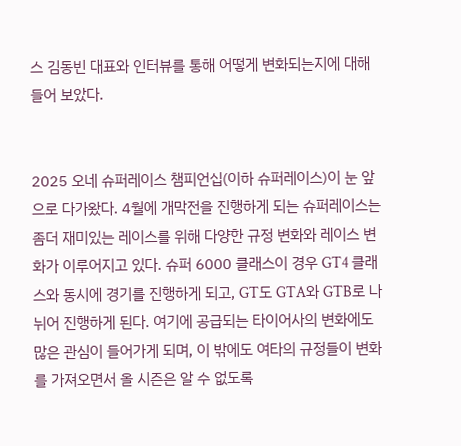스 김동빈 대표와 인터뷰를 통해 어떻게 변화되는지에 대해 들어 보았다.


2025 오네 슈퍼레이스 챔피언십(이하 슈퍼레이스)이 눈 앞으로 다가왔다. 4월에 개막전을 진행하게 되는 슈퍼레이스는 좀더 재미있는 레이스를 위해 다양한 규정 변화와 레이스 변화가 이루어지고 있다. 슈퍼 6000 클래스이 경우 GT4 클래스와 동시에 경기를 진행하게 되고, GT도 GTA와 GTB로 나뉘어 진행하게 된다. 여기에 공급되는 타이어사의 변화에도 많은 관심이 들어가게 되며, 이 밖에도 여타의 규정들이 변화를 가져오면서 올 시즌은 알 수 없도록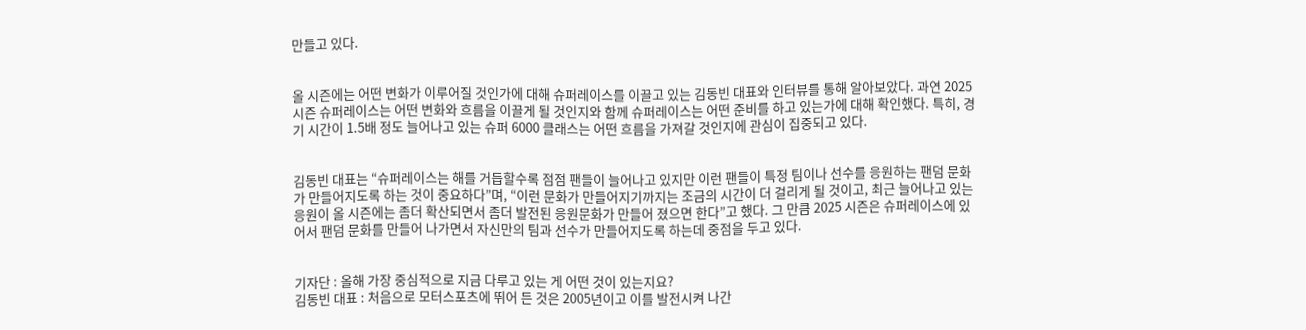만들고 있다.


올 시즌에는 어떤 변화가 이루어질 것인가에 대해 슈퍼레이스를 이끌고 있는 김동빈 대표와 인터뷰를 통해 알아보았다. 과연 2025 시즌 슈퍼레이스는 어떤 변화와 흐름을 이끌게 될 것인지와 함께 슈퍼레이스는 어떤 준비를 하고 있는가에 대해 확인했다. 특히, 경기 시간이 1.5배 정도 늘어나고 있는 슈퍼 6000 클래스는 어떤 흐름을 가져갈 것인지에 관심이 집중되고 있다.


김동빈 대표는 “슈퍼레이스는 해를 거듭할수록 점점 팬들이 늘어나고 있지만 이런 팬들이 특정 팀이나 선수를 응원하는 팬덤 문화가 만들어지도록 하는 것이 중요하다”며, “이런 문화가 만들어지기까지는 조금의 시간이 더 걸리게 될 것이고, 최근 늘어나고 있는 응원이 올 시즌에는 좀더 확산되면서 좀더 발전된 응원문화가 만들어 졌으면 한다”고 했다. 그 만큼 2025 시즌은 슈퍼레이스에 있어서 팬덤 문화를 만들어 나가면서 자신만의 팀과 선수가 만들어지도록 하는데 중점을 두고 있다.


기자단 : 올해 가장 중심적으로 지금 다루고 있는 게 어떤 것이 있는지요?
김동빈 대표 : 처음으로 모터스포츠에 뛰어 든 것은 2005년이고 이를 발전시켜 나간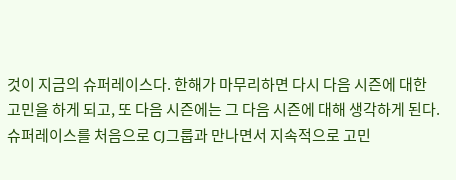것이 지금의 슈퍼레이스다. 한해가 마무리하면 다시 다음 시즌에 대한 고민을 하게 되고, 또 다음 시즌에는 그 다음 시즌에 대해 생각하게 된다. 슈퍼레이스를 처음으로 CJ그룹과 만나면서 지속적으로 고민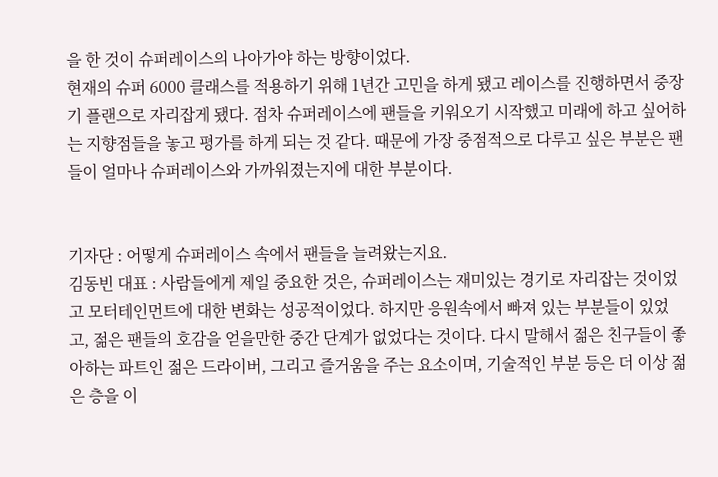을 한 것이 슈퍼레이스의 나아가야 하는 방향이었다.
현재의 슈퍼 6000 클래스를 적용하기 위해 1년간 고민을 하게 됐고 레이스를 진행하면서 중장기 플랜으로 자리잡게 됐다. 점차 슈퍼레이스에 팬들을 키워오기 시작했고 미래에 하고 싶어하는 지향점들을 놓고 평가를 하게 되는 것 같다. 때문에 가장 중점적으로 다루고 싶은 부분은 팬들이 얼마나 슈퍼레이스와 가까워졌는지에 대한 부분이다.


기자단 : 어떻게 슈퍼레이스 속에서 팬들을 늘려왔는지요.
김동빈 대표 : 사람들에게 제일 중요한 것은, 슈퍼레이스는 재미있는 경기로 자리잡는 것이었고 모터테인먼트에 대한 변화는 성공적이었다. 하지만 응원속에서 빠져 있는 부분들이 있었고, 젊은 팬들의 호감을 얻을만한 중간 단계가 없었다는 것이다. 다시 말해서 젊은 친구들이 좋아하는 파트인 젊은 드라이버, 그리고 즐거움을 주는 요소이며, 기술적인 부분 등은 더 이상 젊은 층을 이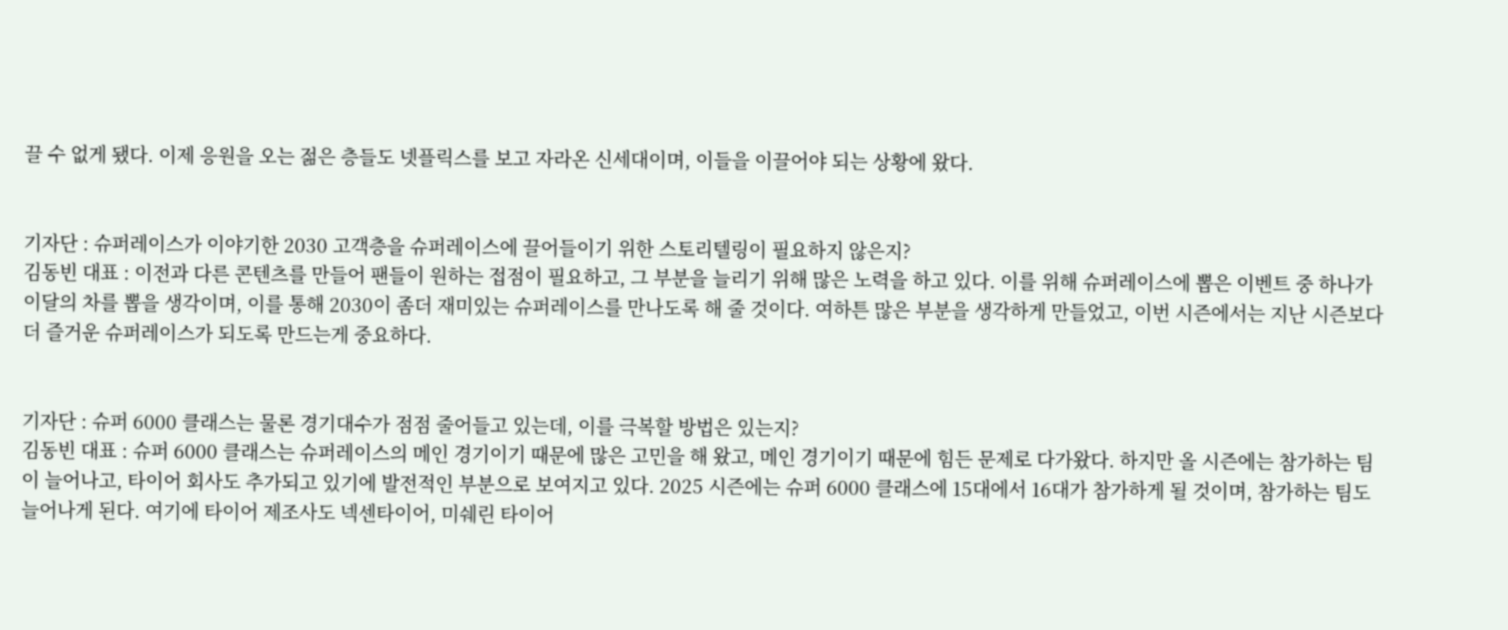끌 수 없게 됐다. 이제 응원을 오는 젊은 층들도 넷플릭스를 보고 자라온 신세대이며, 이들을 이끌어야 되는 상황에 왔다.


기자단 : 슈퍼레이스가 이야기한 2030 고객층을 슈퍼레이스에 끌어들이기 위한 스토리텔링이 필요하지 않은지?
김동빈 대표 : 이전과 다른 콘텐츠를 만들어 팬들이 원하는 접점이 필요하고, 그 부분을 늘리기 위해 많은 노력을 하고 있다. 이를 위해 슈퍼레이스에 뽑은 이벤트 중 하나가 이달의 차를 뽑을 생각이며, 이를 통해 2030이 좀더 재미있는 슈퍼레이스를 만나도록 해 줄 것이다. 여하튼 많은 부분을 생각하게 만들었고, 이번 시즌에서는 지난 시즌보다 더 즐거운 슈퍼레이스가 되도록 만드는게 중요하다.


기자단 : 슈퍼 6000 클래스는 물론 경기대수가 점점 줄어들고 있는데, 이를 극복할 방법은 있는지?
김동빈 대표 : 슈퍼 6000 클래스는 슈퍼레이스의 메인 경기이기 때문에 많은 고민을 해 왔고, 메인 경기이기 때문에 힘든 문제로 다가왔다. 하지만 올 시즌에는 참가하는 팀이 늘어나고, 타이어 회사도 추가되고 있기에 발전적인 부분으로 보여지고 있다. 2025 시즌에는 슈퍼 6000 클래스에 15대에서 16대가 참가하게 될 것이며, 참가하는 팀도 늘어나게 된다. 여기에 타이어 제조사도 넥센타이어, 미쉐린 타이어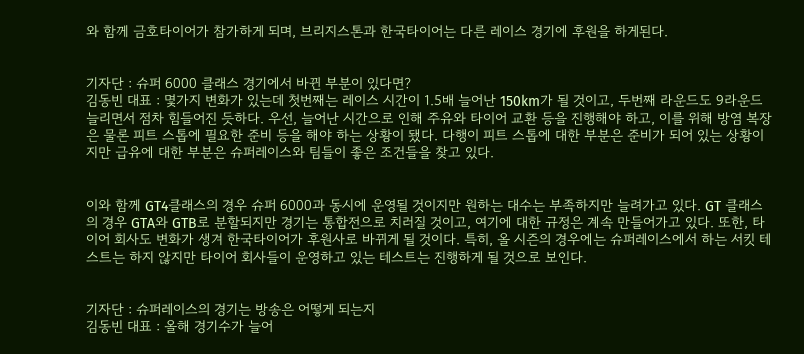와 함께 금호타이어가 참가하게 되며, 브리지스톤과 한국타이어는 다른 레이스 경기에 후원을 하게된다.


기자단 : 슈퍼 6000 클래스 경기에서 바뀐 부분이 있다면?
김동빈 대표 : 몇가지 변화가 있는데 첫번째는 레이스 시간이 1.5배 늘어난 150km가 될 것이고, 두번째 라운드도 9라운드 늘리면서 점차 힘들어진 듯하다. 우선, 늘어난 시간으로 인해 주유와 타이어 교환 등을 진행해야 하고, 이를 위해 방염 복장은 물론 피트 스톱에 필요한 준비 등을 해야 하는 상황이 됐다. 다행이 피트 스톱에 대한 부분은 준비가 되어 있는 상황이지만 급유에 대한 부분은 슈퍼레이스와 팀들이 좋은 조건들을 찾고 있다.


이와 함께 GT4클래스의 경우 슈퍼 6000과 동시에 운영될 것이지만 원하는 대수는 부족하지만 늘려가고 있다. GT 클래스의 경우 GTA와 GTB로 분할되지만 경기는 통합전으로 치러질 것이고, 여기에 대한 규정은 계속 만들어가고 있다. 또한, 타이어 회사도 변화가 생겨 한국타이어가 후원사로 바뀌게 될 것이다. 특히, 올 시즌의 경우에는 슈퍼레이스에서 하는 서킷 테스트는 하지 않지만 타이어 회사들이 운영하고 있는 테스트는 진행하게 될 것으로 보인다.


기자단 : 슈퍼레이스의 경기는 방송은 어떻게 되는지
김동빈 대표 : 올해 경기수가 늘어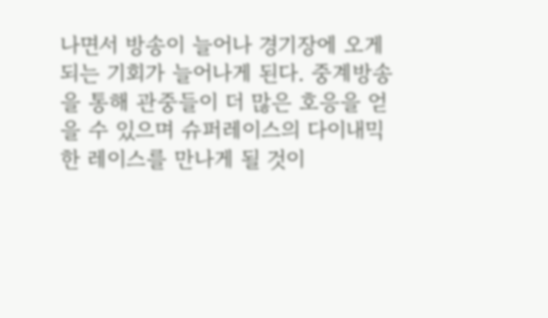나면서 방송이 늘어나 경기장에 오게 되는 기회가 늘어나게 된다. 중계방송을 통해 관중들이 더 많은 호응을 얻을 수 있으며 슈퍼레이스의 다이내믹한 레이스를 만나게 될 것이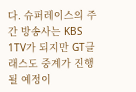다. 슈퍼레이스의 주간 방송사는 KBS 1TV가 되지만 GT클래스도 중계가 진행될 예정이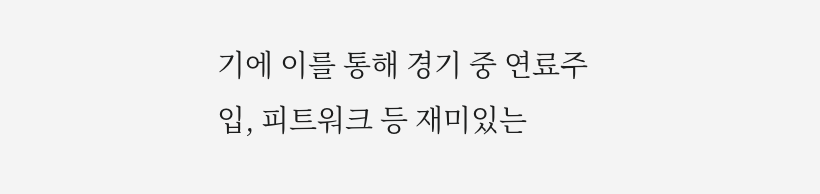기에 이를 통해 경기 중 연료주입, 피트워크 등 재미있는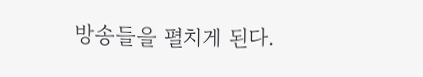방송들을 펼치게 된다.